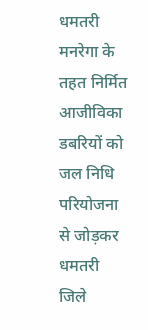धमतरी मनरेगा के तहत निर्मित आजीविका डबरियों को जल निधि परियोजना से जोड़कर धमतरी जिले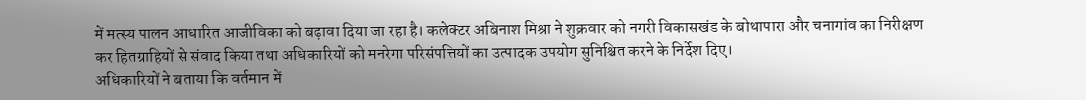में मत्स्य पालन आधारित आजीविका को बढ़ावा दिया जा रहा है। कलेक्टर अबिनाश मिश्रा ने शुक्रवार को नगरी विकासखंड के बोथापारा और चनागांव का निरीक्षण कर हितग्राहियों से संवाद किया तथा अधिकारियों को मनरेगा परिसंपत्तियों का उत्पादक उपयोग सुनिश्चित करने के निर्देश दिए।
अधिकारियों ने बताया कि वर्तमान में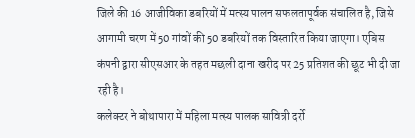जिले की 16 आजीविका डबरियों में मत्स्य पालन सफलतापूर्वक संचालित है, जिसे आगामी चरण में 50 गांवों की 50 डबरियों तक विस्तारित किया जाएगा। एबिस कंपनी द्वारा सीएसआर के तहत मछली दाना खरीद पर 25 प्रतिशत की छूट भी दी जा रही है।
कलेक्टर ने बोथापारा में महिला मत्स्य पालक सावित्री दर्रो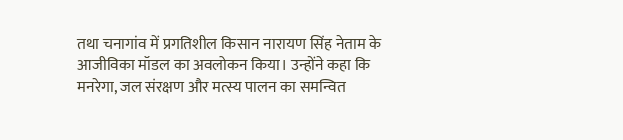तथा चनागांव में प्रगतिशील किसान नारायण सिंह नेताम के आजीविका मॉडल का अवलोकन किया। उन्होंने कहा कि मनरेगा, जल संरक्षण और मत्स्य पालन का समन्वित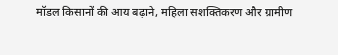मॉडल किसानों की आय बढ़ाने, महिला सशक्तिकरण और ग्रामीण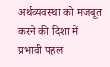अर्थव्यवस्था को मजबूत करने की दिशा में प्रभावी पहल